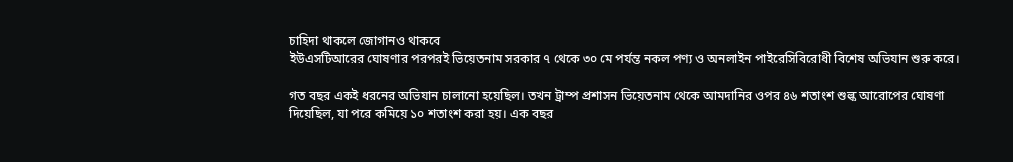চাহিদা থাকলে জোগানও থাকবে
ইউএসটিআরের ঘোষণার পরপরই ভিয়েতনাম সরকার ৭ থেকে ৩০ মে পর্যন্ত নকল পণ্য ও অনলাইন পাইরেসিবিরোধী বিশেষ অভিযান শুরু করে।

গত বছর একই ধরনের অভিযান চালানো হয়েছিল। তখন ট্রাম্প প্রশাসন ভিয়েতনাম থেকে আমদানির ওপর ৪৬ শতাংশ শুল্ক আরোপের ঘোষণা দিয়েছিল, যা পরে কমিয়ে ১০ শতাংশ করা হয়। এক বছর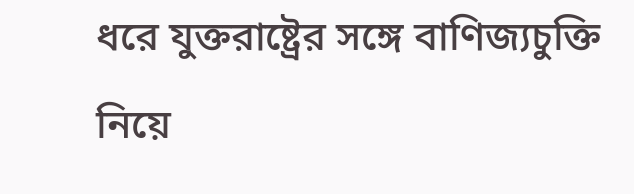ধরে যুক্তরাষ্ট্রের সঙ্গে বাণিজ্যচুক্তি নিয়ে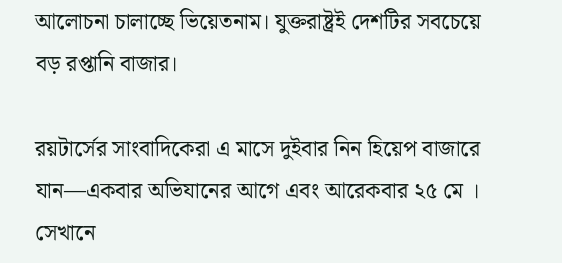আলোচনা চালাচ্ছে ভিয়েতনাম। যুক্তরাষ্ট্রই দেশটির সবচেয়ে বড় রপ্তানি বাজার।

রয়টার্সের সাংবাদিকেরা এ মাসে দুইবার নিন হিয়েপ বাজারে যান—একবার অভিযানের আগে এবং আরেকবার ২৫ মে । সেখানে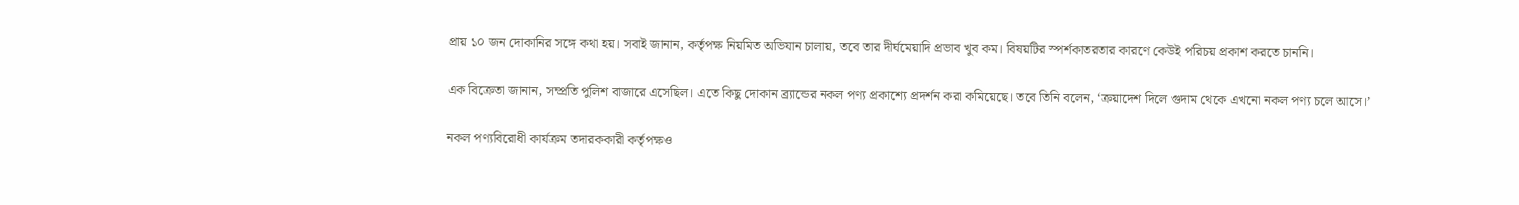প্রায় ১০ জন দোকানির সঙ্গে কথা হয়। সবাই জানান, কর্তৃপক্ষ নিয়মিত অভিযান চালায়, তবে তার দীর্ঘমেয়াদি প্রভাব খুব কম। বিষয়টির স্পর্শকাতরতার কারণে কেউই পরিচয় প্রকাশ করতে চাননি।

এক বিক্রেতা জানান, সম্প্রতি পুলিশ বাজারে এসেছিল। এতে কিছু দোকান ব্র্যান্ডের নকল পণ্য প্রকাশ্যে প্রদর্শন করা কমিয়েছে। তবে তিনি বলেন, ‘ক্রয়াদেশ দিলে গুদাম থেকে এখনো নকল পণ্য চলে আসে।’

নকল পণ্যবিরোধী কার্যক্রম তদারককারী কর্তৃপক্ষও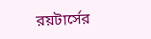রয়টার্সের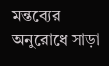মন্তব্যের অনুরোধে সাড়া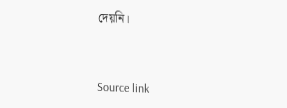দেয়নি।



Source link